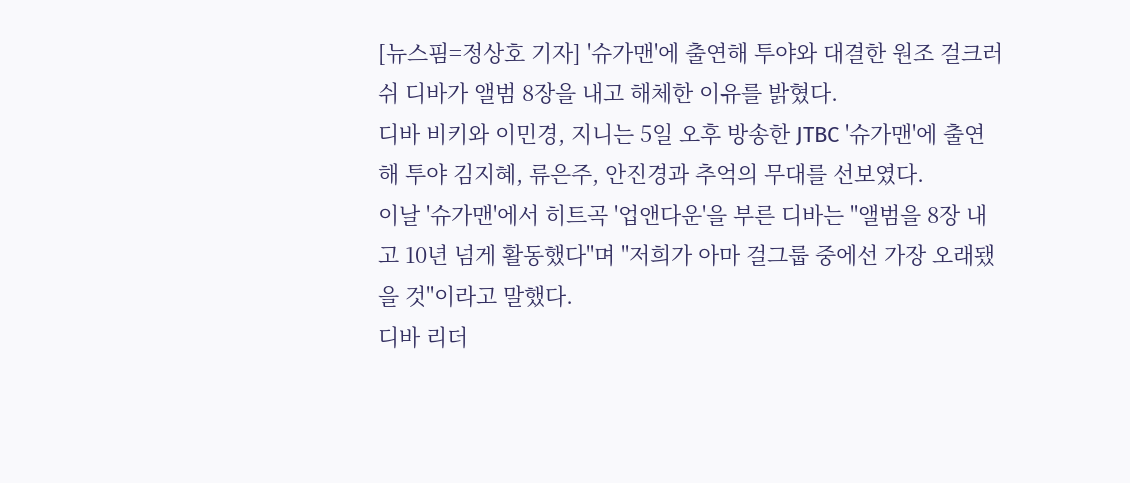[뉴스핌=정상호 기자] '슈가맨'에 출연해 투야와 대결한 원조 걸크러쉬 디바가 앨범 8장을 내고 해체한 이유를 밝혔다.
디바 비키와 이민경, 지니는 5일 오후 방송한 JTBC '슈가맨'에 출연해 투야 김지혜, 류은주, 안진경과 추억의 무대를 선보였다.
이날 '슈가맨'에서 히트곡 '업앤다운'을 부른 디바는 "앨범을 8장 내고 10년 넘게 활동했다"며 "저희가 아마 걸그룹 중에선 가장 오래됐을 것"이라고 말했다.
디바 리더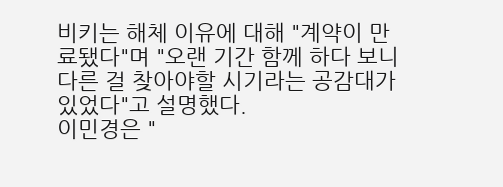비키는 해체 이유에 대해 "계약이 만료됐다"며 "오랜 기간 함께 하다 보니 다른 걸 찾아야할 시기라는 공감대가 있었다"고 설명했다.
이민경은 "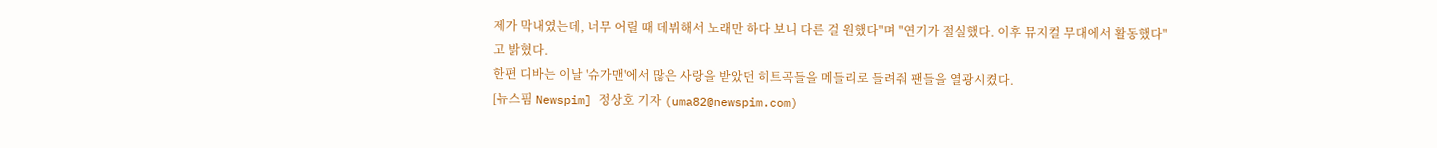제가 막내였는데, 너무 어릴 때 데뷔해서 노래만 하다 보니 다른 걸 원했다"며 "연기가 절실했다. 이후 뮤지컬 무대에서 활동했다"고 밝혔다.
한편 디바는 이날 '슈가맨'에서 많은 사랑을 받았던 히트곡들을 메들리로 들려줘 팬들을 열광시켰다.
[뉴스핌 Newspim] 정상호 기자 (uma82@newspim.com)